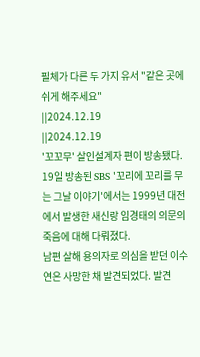필체가 다른 두 가지 유서 "같은 곳에 쉬게 해주세요"
||2024.12.19
||2024.12.19
'꼬꼬무' 살인설계자 편이 방송됐다.
19일 방송된 SBS '꼬리에 꼬리를 무는 그날 이야기'에서는 1999년 대전에서 발생한 새신랑 임경태의 의문의 죽음에 대해 다뤄졌다.
남편 살해 용의자로 의심을 받던 이수연은 사망한 채 발견되었다. 발견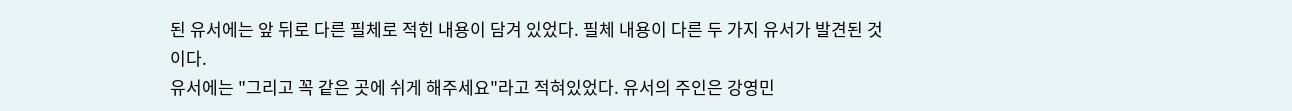된 유서에는 앞 뒤로 다른 필체로 적힌 내용이 담겨 있었다. 필체 내용이 다른 두 가지 유서가 발견된 것이다.
유서에는 "그리고 꼭 같은 곳에 쉬게 해주세요"라고 적혀있었다. 유서의 주인은 강영민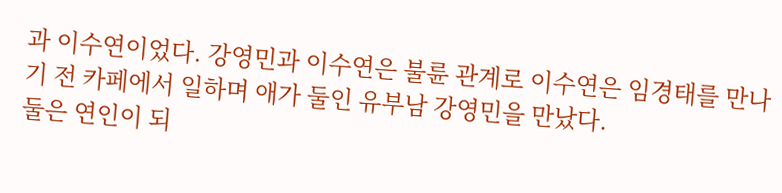과 이수연이었다. 강영민과 이수연은 불륜 관계로 이수연은 임경태를 만나기 전 카페에서 일하며 애가 둘인 유부남 강영민을 만났다.
둘은 연인이 되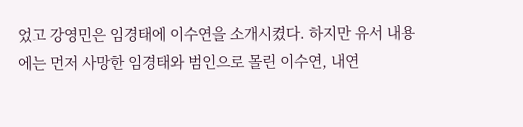었고 강영민은 임경태에 이수연을 소개시켰다. 하지만 유서 내용에는 먼저 사망한 임경태와 범인으로 몰린 이수연, 내연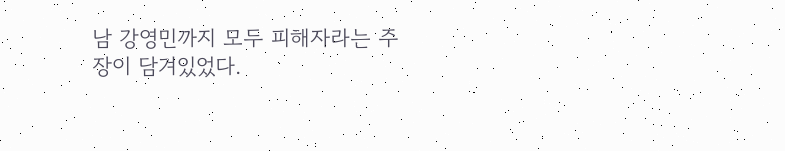남 강영민까지 모두 피해자라는 주장이 담겨있었다.